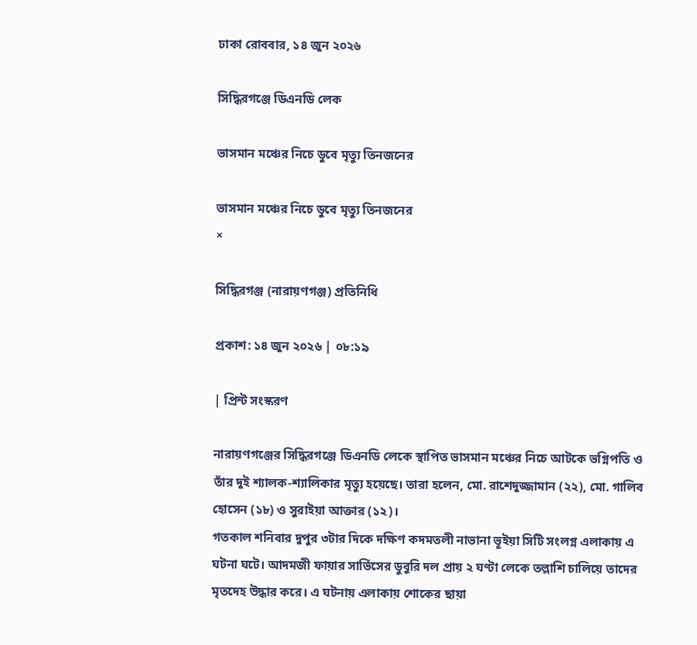ঢাকা রোববার, ১৪ জুন ২০২৬

সিদ্ধিরগঞ্জে ডিএনডি লেক

ভাসমান মঞ্চের নিচে ডুবে মৃত্যু তিনজনের

ভাসমান মঞ্চের নিচে ডুবে মৃত্যু তিনজনের
×

সিদ্ধিরগঞ্জ (নারায়ণগঞ্জ) প্রতিনিধি

প্রকাশ: ১৪ জুন ২০২৬ | ০৮:১৯

| প্রিন্ট সংস্করণ

নারায়ণগঞ্জের সিদ্ধিরগঞ্জে ডিএনডি লেকে স্থাপিত ভাসমান মঞ্চের নিচে আটকে ভগ্নিপতি ও তাঁর দুই শ্যালক-শ্যালিকার মৃত্যু হয়েছে। তারা হলেন, মো. রাশেদুজ্জামান (২২), মো. গালিব হোসেন (১৮) ও সুরাইয়া আক্তার (১২)।
গতকাল শনিবার দুপুর ৩টার দিকে দক্ষিণ কদমতলী নাভানা ভূইয়া সিটি সংলগ্ন এলাকায় এ ঘটনা ঘটে। আদমজী ফায়ার সার্ভিসের ডুবুরি দল প্রায় ২ ঘণ্টা লেকে তল্লাশি চালিয়ে তাদের মৃতদেহ উদ্ধার করে। এ ঘটনায় এলাকায় শোকের ছায়া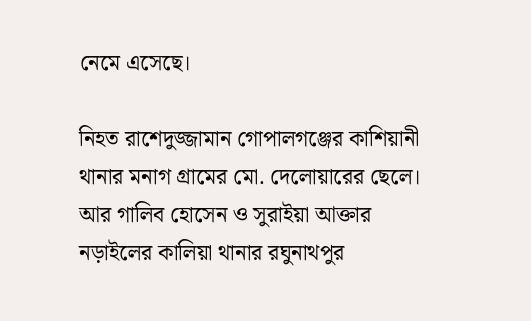নেমে এসেছে।

নিহত রাশেদুজ্জামান গোপালগঞ্জের কাশিয়ানী থানার মনাগ গ্রামের মো. দেলোয়ারের ছেলে। আর গালিব হোসেন ও সুরাইয়া আক্তার নড়াইলের কালিয়া থানার রঘুনাথপুর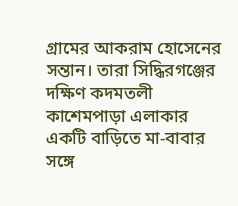গ্রামের আকরাম হোসেনের সন্তান। তারা সিদ্ধিরগঞ্জের দক্ষিণ কদমতলী কাশেমপাড়া এলাকার একটি বাড়িতে মা-বাবার সঙ্গে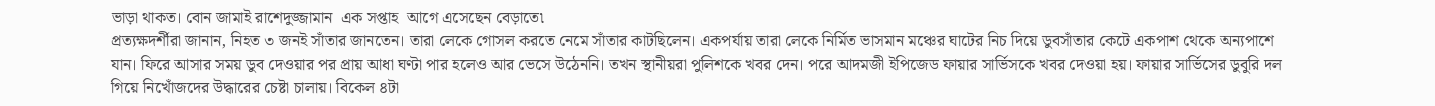ভাড়া থাকত। বোন জামাই রাশেদুজ্জামান  এক সপ্তাহ  আগে এসেছেন বেড়াতে৷
প্রত্যক্ষদর্শীরা জানান, নিহত ৩ জনই সাঁতার জানতেন। তারা লেকে গোসল করতে নেমে সাঁতার কাটছিলেন। একপর্যায় তারা লেকে নির্মিত ভাসমান মঞ্চের ঘাটের নিচ দিয়ে ডুবসাঁতার কেটে একপাশ থেকে অন্যপাশে যান। ফিরে আসার সময় ডুব দেওয়ার পর প্রায় আধা ঘণ্টা পার হলেও আর ভেসে উঠেননি। তখন স্থানীয়রা পুলিশকে খবর দেন। পরে আদমজী ইপিজেড ফায়ার সার্ভিসকে খবর দেওয়া হয়। ফায়ার সার্ভিসের ডুবুরি দল গিয়ে নিখোঁজদের উদ্ধারের চেষ্টা চালায়। বিকেল ৪টা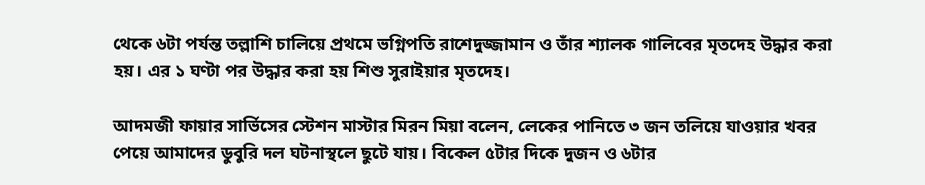থেকে ৬টা পর্যন্ত তল্লাশি চালিয়ে প্রথমে ভগ্নিপতি রাশেদুজ্জামান ও তাঁর শ্যালক গালিবের মৃতদেহ উদ্ধার করা হয়। এর ১ ঘণ্টা পর উদ্ধার করা হয় শিশু সুরাইয়ার মৃতদেহ।

আদমজী ফায়ার সার্ভিসের স্টেশন মাস্টার মিরন মিয়া বলেন, লেকের পানিতে ৩ জন তলিয়ে যাওয়ার খবর পেয়ে আমাদের ডুবুরি দল ঘটনাস্থলে ছুটে যায়। বিকেল ৫টার দিকে দুজন ও ৬টার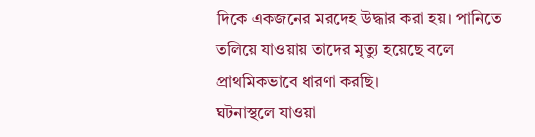দিকে একজনের মরদেহ উদ্ধার করা হয়। পানিতে তলিয়ে যাওয়ায় তাদের মৃত্যু হয়েছে বলে প্রাথমিকভাবে ধারণা করছি।
ঘটনাস্থলে যাওয়া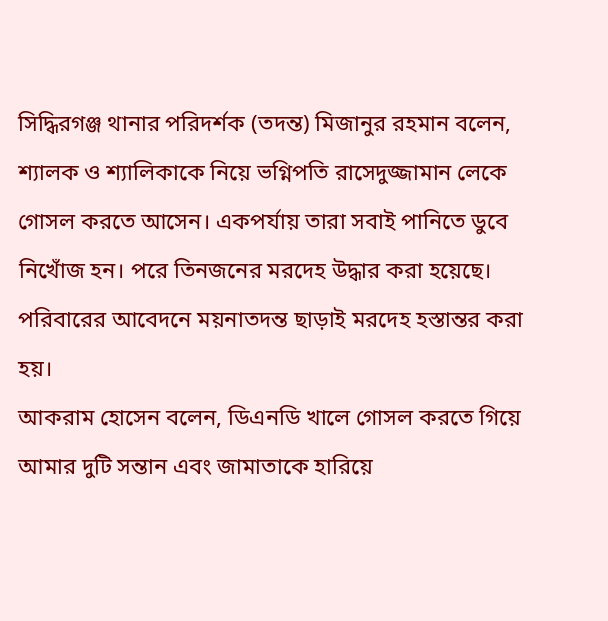সিদ্ধিরগঞ্জ থানার পরিদর্শক (তদন্ত) মিজানুর রহমান বলেন, শ্যালক ও শ্যালিকাকে নিয়ে ভগ্নিপতি রাসেদুজ্জামান লেকে গোসল করতে আসেন। একপর্যায় তারা সবাই পানিতে ডুবে নিখোঁজ হন। পরে তিনজনের মরদেহ উদ্ধার করা হয়েছে। পরিবারের আবেদনে ময়নাতদন্ত ছাড়াই মরদেহ হস্তান্তর করা হয়।
আকরাম হোসেন বলেন, ডিএনডি খালে গোসল করতে গিয়ে আমার দুটি সন্তান এবং জামাতাকে হারিয়ে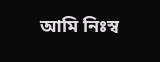আমি নিঃস্ব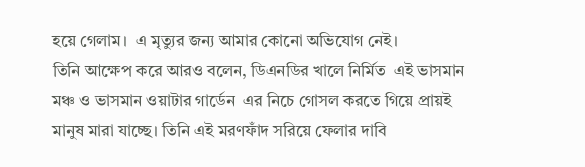হয়ে গেলাম।  এ মৃত্যুর জন্য আমার কোনো অভিযোগ নেই।
তিনি আক্ষেপ করে আরও বলেন, ডিএনডির খালে নির্মিত  এই ভাসমান মঞ্চ ও ভাসমান ওয়াটার গার্ডেন  এর নিচে গোসল করতে গিয়ে প্রায়ই মানুষ মারা যাচ্ছে। তিনি এই মরণফাঁদ সরিয়ে ফেলার দাবি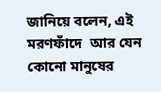জানিয়ে বলেন, এই  মরণফাঁদে  আর যেন কোনো মানুষের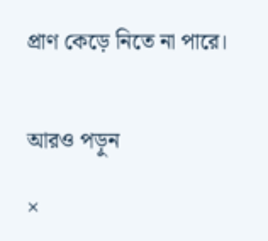প্রাণ কেড়ে নিতে না পারে।


আরও পড়ুন

×